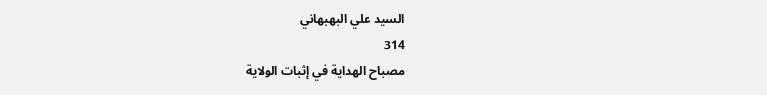السيد علي البهبهاني
314
مصباح الهداية في إثبات الولاية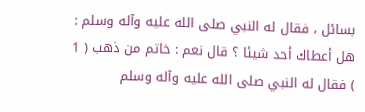بسائل ، فقال له النبي صلى الله عليه وآله وسلم : هل أعطاك أحد شيئا ؟ قال نعم : خاتم من ذهب ( 1 ) فقال له النبي صلى الله عليه وآله وسلم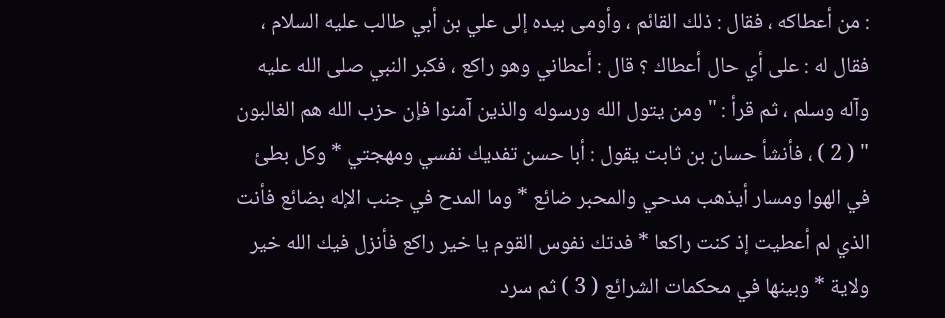: من أعطاكه ، فقال : ذلك القائم ، وأومى بيده إلى علي بن أبي طالب عليه السلام ، فقال له : على أي حال أعطاك ؟ قال : أعطاني وهو راكع ، فكبر النبي صلى الله عليه وآله وسلم ، ثم قرأ : " ومن يتول الله ورسوله والذين آمنوا فإن حزب الله هم الغالبون " ( 2 ) ، فأنشأ حسان بن ثابت يقول : أبا حسن تفديك نفسي ومهجتي * وكل بطئ في الهوا ومسار أيذهب مدحي والمحبر ضائع * وما المدح في جنب الإله بضائع فأنت الذي لم أعطيت إذ كنت راكعا * فدتك نفوس القوم يا خير راكع فأنزل فيك الله خير ولاية * وبينها في محكمات الشرائع ( 3 ) ثم سرد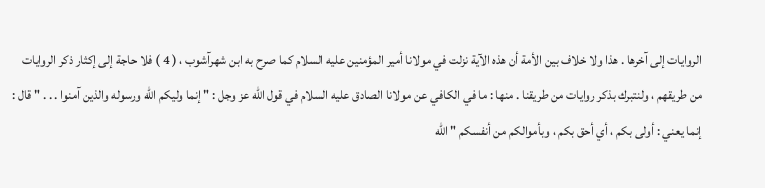الروايات إلى آخرها . هذا ولا خلاف بين الأمة أن هذه الآية نزلت في مولانا أمير المؤمنين عليه السلام كما صرح به ابن شهرآشوب ، ( 4 ) فلا حاجة إلى إكثار ذكر الروايات من طريقهم ، ولنتبرك بذكر روايات من طريقنا . منها : ما في الكافي عن مولانا الصادق عليه السلام في قول الله عز وجل : " إنما وليكم الله ورسوله والذين آمنوا . . . " قال : إنما يعني : أولى بكم ، أي أحق بكم ، وبأموالكم من أنفسكم " الله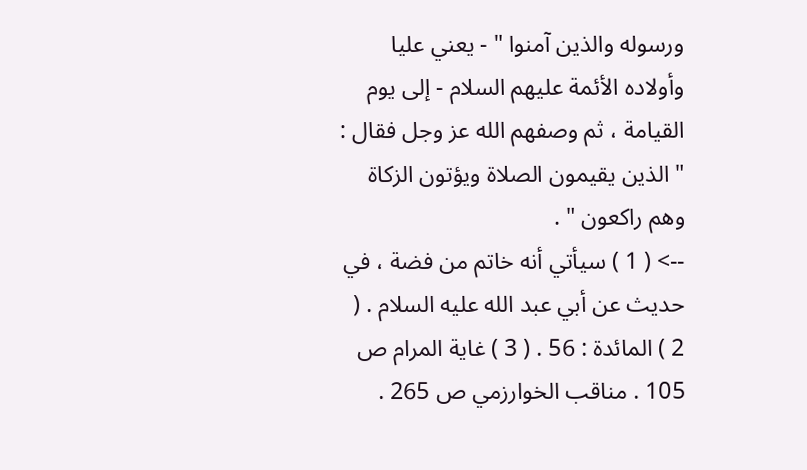ورسوله والذين آمنوا " - يعني عليا وأولاده الأئمة عليهم السلام - إلى يوم القيامة ، ثم وصفهم الله عز وجل فقال : " الذين يقيمون الصلاة ويؤتون الزكاة وهم راكعون " .
--> ( 1 ) سيأتي أنه خاتم من فضة ، في حديث عن أبي عبد الله عليه السلام . ( 2 ) المائدة : 56 . ( 3 ) غاية المرام ص 105 . مناقب الخوارزمي ص 265 .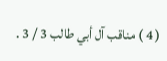( 4 ) مناقب آل أبي طالب 3 / 3 .